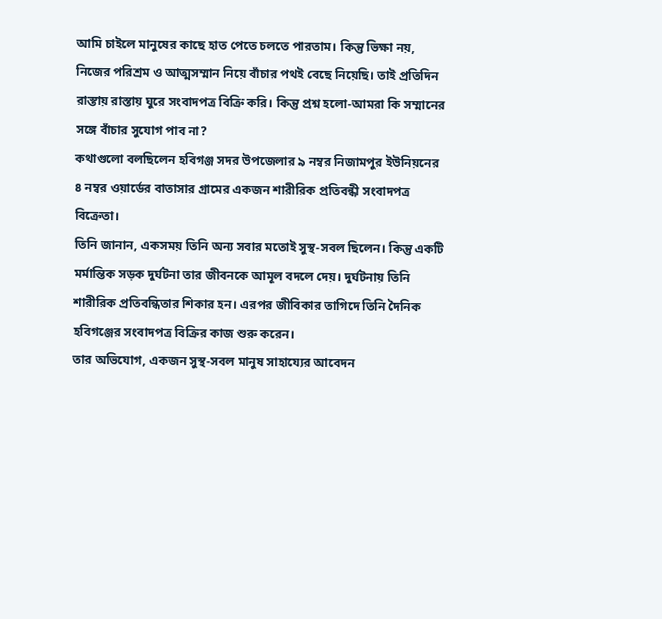আমি চাইলে মানুষের কাছে হাত পেতে চলতে পারতাম। কিন্তু ভিক্ষা নয়, নিজের পরিশ্রম ও আত্মসম্মান নিয়ে বাঁচার পথই বেছে নিয়েছি। তাই প্রতিদিন রাস্তায় রাস্তায় ঘুরে সংবাদপত্র বিক্রি করি। কিন্তু প্রশ্ন হলো-আমরা কি সম্মানের সঙ্গে বাঁচার সুযোগ পাব না?
কথাগুলো বলছিলেন হবিগঞ্জ সদর উপজেলার ৯ নম্বর নিজামপুর ইউনিয়নের ৪ নম্বর ওয়ার্ডের বাতাসার গ্রামের একজন শারীরিক প্রতিবন্ধী সংবাদপত্র বিক্রেতা।
তিনি জানান, একসময় তিনি অন্য সবার মতোই সুস্থ-সবল ছিলেন। কিন্তু একটি মর্মান্তিক সড়ক দুর্ঘটনা তার জীবনকে আমূল বদলে দেয়। দুর্ঘটনায় তিনি শারীরিক প্রতিবন্ধিতার শিকার হন। এরপর জীবিকার তাগিদে তিনি দৈনিক হবিগঞ্জের সংবাদপত্র বিক্রির কাজ শুরু করেন।
তার অভিযোগ, একজন সুস্থ-সবল মানুষ সাহায্যের আবেদন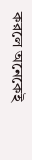করলে অনেকেই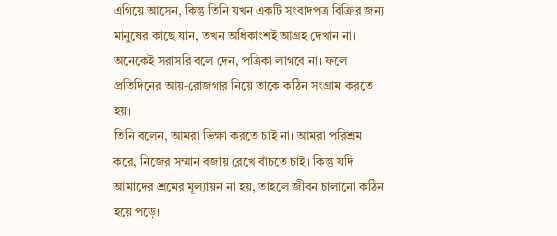এগিয়ে আসেন, কিন্তু তিনি যখন একটি সংবাদপত্র বিক্রির জন্য মানুষের কাছে যান, তখন অধিকাংশই আগ্রহ দেখান না। অনেকেই সরাসরি বলে দেন, পত্রিকা লাগবে না। ফলে প্রতিদিনের আয়-রোজগার নিয়ে তাকে কঠিন সংগ্রাম করতে হয়।
তিনি বলেন, আমরা ভিক্ষা করতে চাই না। আমরা পরিশ্রম করে, নিজের সম্মান বজায় রেখে বাঁচতে চাই। কিন্তু যদি আমাদের শ্রমের মূল্যায়ন না হয়, তাহলে জীবন চালানো কঠিন হয়ে পড়ে।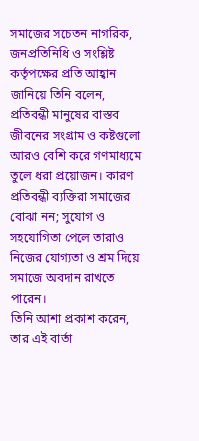সমাজের সচেতন নাগরিক, জনপ্রতিনিধি ও সংশ্লিষ্ট কর্তৃপক্ষের প্রতি আহ্বান জানিয়ে তিনি বলেন, প্রতিবন্ধী মানুষের বাস্তব জীবনের সংগ্রাম ও কষ্টগুলো আরও বেশি করে গণমাধ্যমে তুলে ধরা প্রয়োজন। কারণ প্রতিবন্ধী ব্যক্তিরা সমাজের বোঝা নন; সুযোগ ও সহযোগিতা পেলে তারাও নিজের যোগ্যতা ও শ্রম দিয়ে সমাজে অবদান রাখতে পারেন।
তিনি আশা প্রকাশ করেন, তার এই বার্তা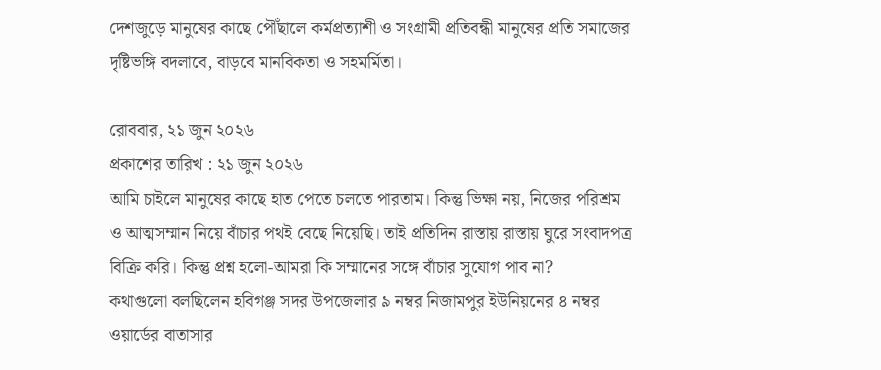দেশজুড়ে মানুষের কাছে পৌঁছালে কর্মপ্রত্যাশী ও সংগ্রামী প্রতিবন্ধী মানুষের প্রতি সমাজের দৃষ্টিভঙ্গি বদলাবে, বাড়বে মানবিকতা ও সহমর্মিতা।

রোববার, ২১ জুন ২০২৬
প্রকাশের তারিখ : ২১ জুন ২০২৬
আমি চাইলে মানুষের কাছে হাত পেতে চলতে পারতাম। কিন্তু ভিক্ষা নয়, নিজের পরিশ্রম ও আত্মসম্মান নিয়ে বাঁচার পথই বেছে নিয়েছি। তাই প্রতিদিন রাস্তায় রাস্তায় ঘুরে সংবাদপত্র বিক্রি করি। কিন্তু প্রশ্ন হলো-আমরা কি সম্মানের সঙ্গে বাঁচার সুযোগ পাব না?
কথাগুলো বলছিলেন হবিগঞ্জ সদর উপজেলার ৯ নম্বর নিজামপুর ইউনিয়নের ৪ নম্বর ওয়ার্ডের বাতাসার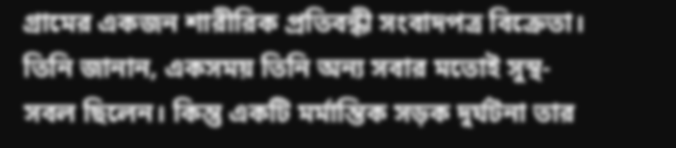গ্রামের একজন শারীরিক প্রতিবন্ধী সংবাদপত্র বিক্রেতা।
তিনি জানান, একসময় তিনি অন্য সবার মতোই সুস্থ-সবল ছিলেন। কিন্তু একটি মর্মান্তিক সড়ক দুর্ঘটনা তার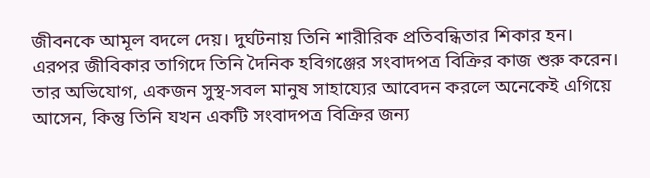জীবনকে আমূল বদলে দেয়। দুর্ঘটনায় তিনি শারীরিক প্রতিবন্ধিতার শিকার হন। এরপর জীবিকার তাগিদে তিনি দৈনিক হবিগঞ্জের সংবাদপত্র বিক্রির কাজ শুরু করেন।
তার অভিযোগ, একজন সুস্থ-সবল মানুষ সাহায্যের আবেদন করলে অনেকেই এগিয়ে আসেন, কিন্তু তিনি যখন একটি সংবাদপত্র বিক্রির জন্য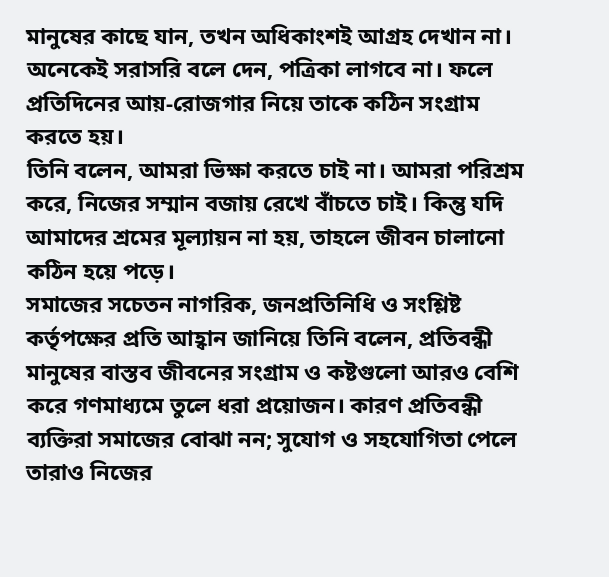মানুষের কাছে যান, তখন অধিকাংশই আগ্রহ দেখান না। অনেকেই সরাসরি বলে দেন, পত্রিকা লাগবে না। ফলে প্রতিদিনের আয়-রোজগার নিয়ে তাকে কঠিন সংগ্রাম করতে হয়।
তিনি বলেন, আমরা ভিক্ষা করতে চাই না। আমরা পরিশ্রম করে, নিজের সম্মান বজায় রেখে বাঁচতে চাই। কিন্তু যদি আমাদের শ্রমের মূল্যায়ন না হয়, তাহলে জীবন চালানো কঠিন হয়ে পড়ে।
সমাজের সচেতন নাগরিক, জনপ্রতিনিধি ও সংশ্লিষ্ট কর্তৃপক্ষের প্রতি আহ্বান জানিয়ে তিনি বলেন, প্রতিবন্ধী মানুষের বাস্তব জীবনের সংগ্রাম ও কষ্টগুলো আরও বেশি করে গণমাধ্যমে তুলে ধরা প্রয়োজন। কারণ প্রতিবন্ধী ব্যক্তিরা সমাজের বোঝা নন; সুযোগ ও সহযোগিতা পেলে তারাও নিজের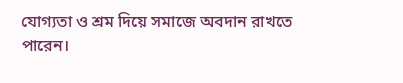যোগ্যতা ও শ্রম দিয়ে সমাজে অবদান রাখতে পারেন।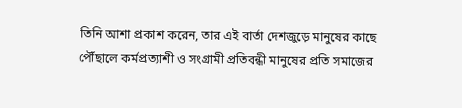তিনি আশা প্রকাশ করেন, তার এই বার্তা দেশজুড়ে মানুষের কাছে পৌঁছালে কর্মপ্রত্যাশী ও সংগ্রামী প্রতিবন্ধী মানুষের প্রতি সমাজের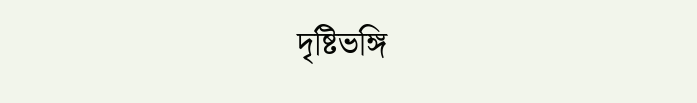দৃষ্টিভঙ্গি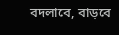বদলাবে, বাড়বে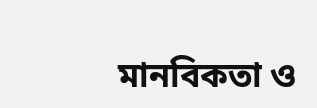মানবিকতা ও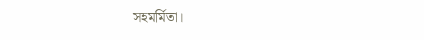সহমর্মিতা।